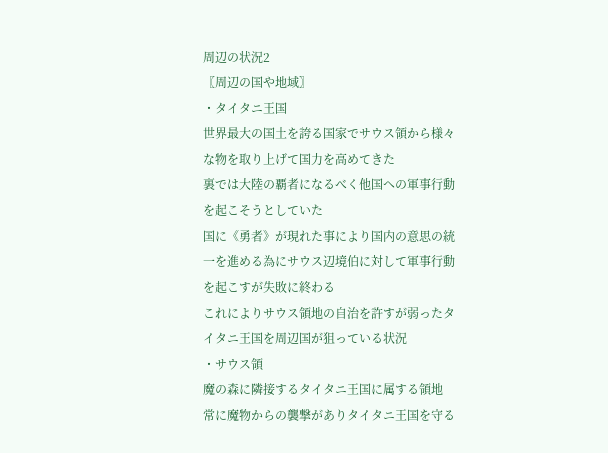周辺の状況2
〖周辺の国や地域〗
・タイタニ王国
世界最大の国土を誇る国家でサウス領から様々な物を取り上げて国力を高めてきた
裏では大陸の覇者になるべく他国への軍事行動を起こそうとしていた
国に《勇者》が現れた事により国内の意思の統一を進める為にサウス辺境伯に対して軍事行動を起こすが失敗に終わる
これによりサウス領地の自治を許すが弱ったタイタニ王国を周辺国が狙っている状況
・サウス領
魔の森に隣接するタイタニ王国に属する領地
常に魔物からの襲撃がありタイタニ王国を守る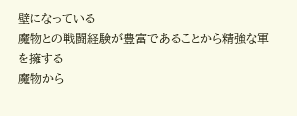壁になっている
魔物との戦闘経験が豊富であることから精強な軍を擁する
魔物から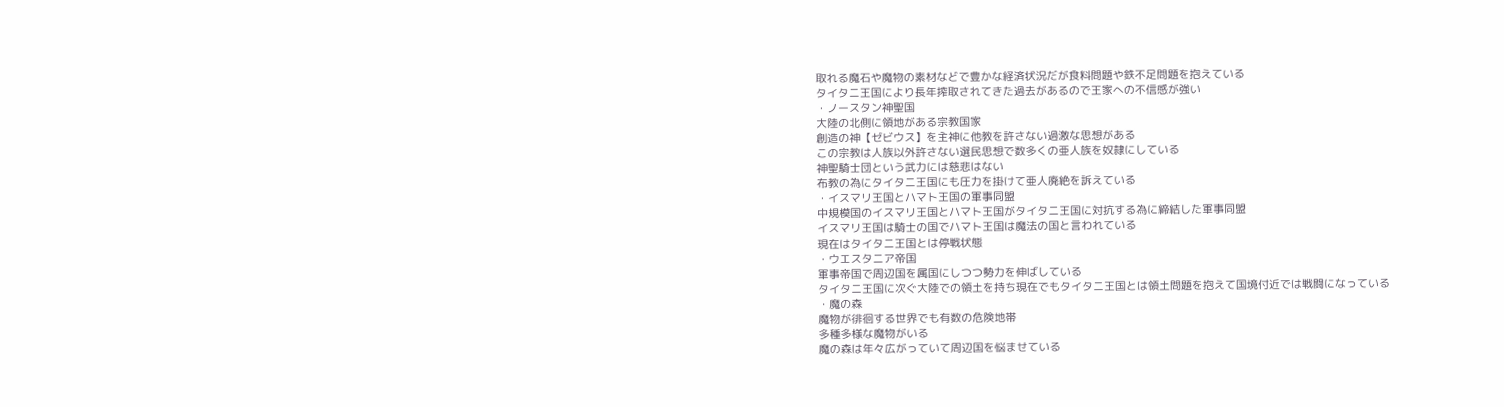取れる魔石や魔物の素材などで豊かな経済状況だが食料問題や鉄不足問題を抱えている
タイタニ王国により長年搾取されてきた過去があるので王家への不信感が強い
・ノースタン神聖国
大陸の北側に領地がある宗教国家
創造の神【ゼビウス】を主神に他教を許さない過激な思想がある
この宗教は人族以外許さない選民思想で数多くの亜人族を奴隷にしている
神聖騎士団という武力には慈悲はない
布教の為にタイタニ王国にも圧力を掛けて亜人廃絶を訴えている
・イスマリ王国とハマト王国の軍事同盟
中規模国のイスマリ王国とハマト王国がタイタニ王国に対抗する為に締結した軍事同盟
イスマリ王国は騎士の国でハマト王国は魔法の国と言われている
現在はタイタニ王国とは停戦状態
・ウエスタニア帝国
軍事帝国で周辺国を属国にしつつ勢力を伸ばしている
タイタニ王国に次ぐ大陸での領土を持ち現在でもタイタニ王国とは領土問題を抱えて国境付近では戦闘になっている
・魔の森
魔物が徘徊する世界でも有数の危険地帯
多種多様な魔物がいる
魔の森は年々広がっていて周辺国を悩ませている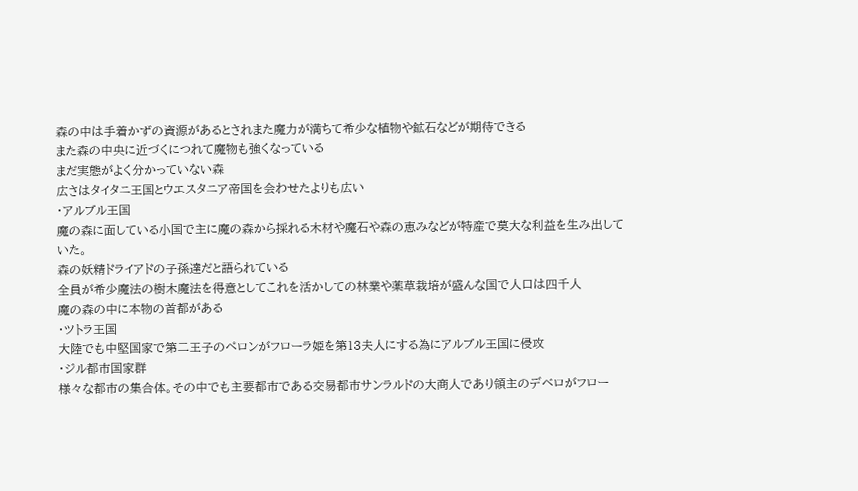森の中は手着かずの資源があるとされまた魔力が満ちて希少な植物や鉱石などが期待できる
また森の中央に近づくにつれて魔物も強くなっている
まだ実態がよく分かっていない森
広さはタイタニ王国とウエスタニア帝国を会わせたよりも広い
・アルブル王国
魔の森に面している小国で主に魔の森から採れる木材や魔石や森の恵みなどが特産で莫大な利益を生み出していた。
森の妖精ドライアドの子孫達だと語られている
全員が希少魔法の樹木魔法を得意としてこれを活かしての林業や薬草栽培が盛んな国で人口は四千人
魔の森の中に本物の首都がある
・ツトラ王国
大陸でも中堅国家で第二王子のペロンがフローラ姫を第13夫人にする為にアルブル王国に侵攻
・ジル都市国家群
様々な都市の集合体。その中でも主要都市である交易都市サンラルドの大商人であり領主のデベロがフロー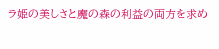ラ姫の美しさと魔の森の利益の両方を求め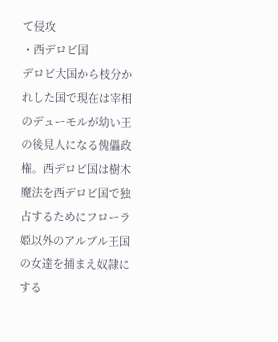て侵攻
・西デロビ国
デロビ大国から枝分かれした国で現在は宰相のデューモルが幼い王の後見人になる傀儡政権。西デロビ国は樹木魔法を西デロビ国で独占するためにフローラ姫以外のアルブル王国の女達を捕まえ奴隷にする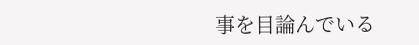事を目論んでいる